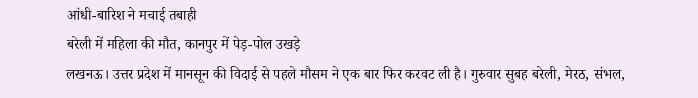आंधी-बारिश ने मचाई तबाही
बरेली में महिला की मौत, कानपुर में पेड़-पोल उखड़े
लखनऊ। उत्तर प्रदेश में मानसून की विदाई से पहले मौसम ने एक बार फिर करवट ली है। गुरुवार सुबह बरेली, मेरठ, संभल,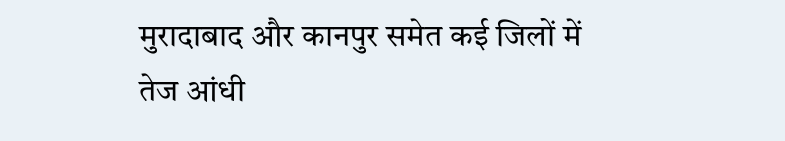मुरादाबाद और कानपुर समेत कई जिलों में तेज आंधी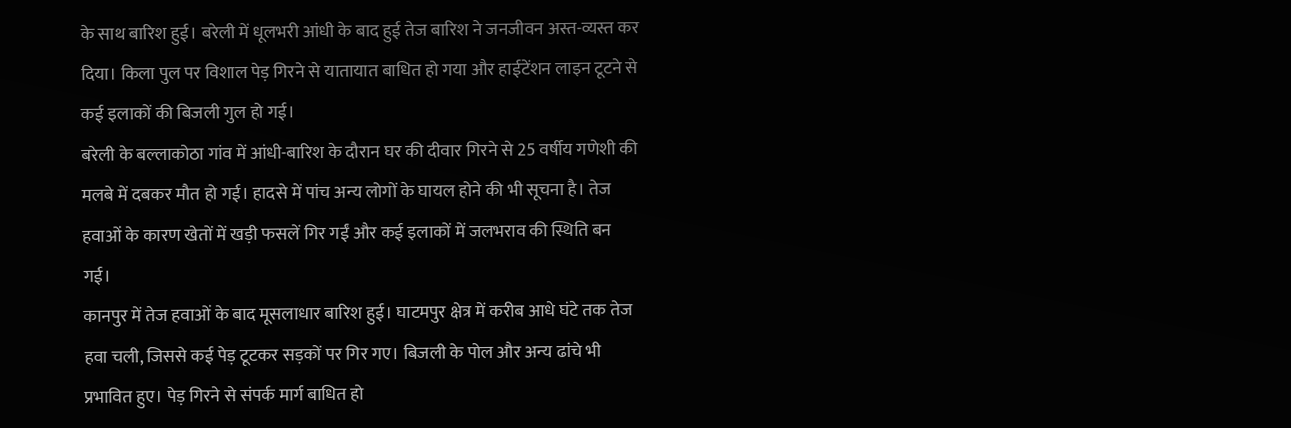के साथ बारिश हुई। बरेली में धूलभरी आंधी के बाद हुई तेज बारिश ने जनजीवन अस्त-व्यस्त कर दिया। किला पुल पर विशाल पेड़ गिरने से यातायात बाधित हो गया और हाईटेंशन लाइन टूटने से कई इलाकों की बिजली गुल हो गई।
बरेली के बल्लाकोठा गांव में आंधी-बारिश के दौरान घर की दीवार गिरने से 25 वर्षीय गणेशी की मलबे में दबकर मौत हो गई। हादसे में पांच अन्य लोगों के घायल होने की भी सूचना है। तेज हवाओं के कारण खेतों में खड़ी फसलें गिर गईं और कई इलाकों में जलभराव की स्थिति बन गई।
कानपुर में तेज हवाओं के बाद मूसलाधार बारिश हुई। घाटमपुर क्षेत्र में करीब आधे घंटे तक तेज हवा चली, जिससे कई पेड़ टूटकर सड़कों पर गिर गए। बिजली के पोल और अन्य ढांचे भी प्रभावित हुए। पेड़ गिरने से संपर्क मार्ग बाधित हो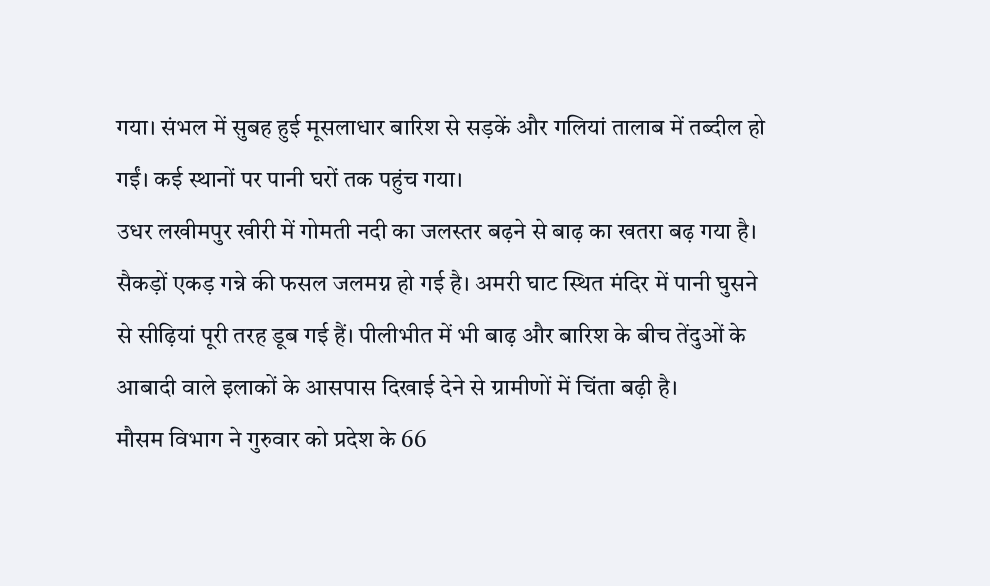गया। संभल में सुबह हुई मूसलाधार बारिश से सड़कें और गलियां तालाब में तब्दील हो गईं। कई स्थानों पर पानी घरों तक पहुंच गया।
उधर लखीमपुर खीरी में गोमती नदी का जलस्तर बढ़ने से बाढ़ का खतरा बढ़ गया है। सैकड़ों एकड़ गन्ने की फसल जलमग्न हो गई है। अमरी घाट स्थित मंदिर में पानी घुसने से सीढ़ियां पूरी तरह डूब गई हैं। पीलीभीत में भी बाढ़ और बारिश के बीच तेंदुओं के आबादी वाले इलाकों के आसपास दिखाई देने से ग्रामीणों में चिंता बढ़ी है।
मौसम विभाग ने गुरुवार को प्रदेश के 66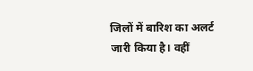जिलों में बारिश का अलर्ट जारी किया है। वहीं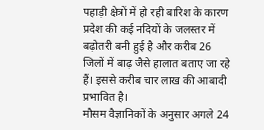पहाड़ी क्षेत्रों में हो रही बारिश के कारण प्रदेश की कई नदियों के जलस्तर में बढ़ोतरी बनी हुई है और करीब 26 जिलों में बाढ़ जैसे हालात बताए जा रहे हैं। इससे करीब चार लाख की आबादी प्रभावित है।
मौसम वैज्ञानिकों के अनुसार अगले 24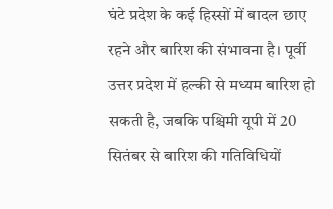घंटे प्रदेश के कई हिस्सों में बादल छाए रहने और बारिश की संभावना है। पूर्वी उत्तर प्रदेश में हल्की से मध्यम बारिश हो सकती है, जबकि पश्चिमी यूपी में 20 सितंबर से बारिश की गतिविधियों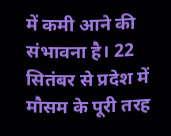में कमी आने की संभावना है। 22 सितंबर से प्रदेश में मौसम के पूरी तरह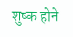शुष्क होने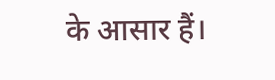के आसार हैं।